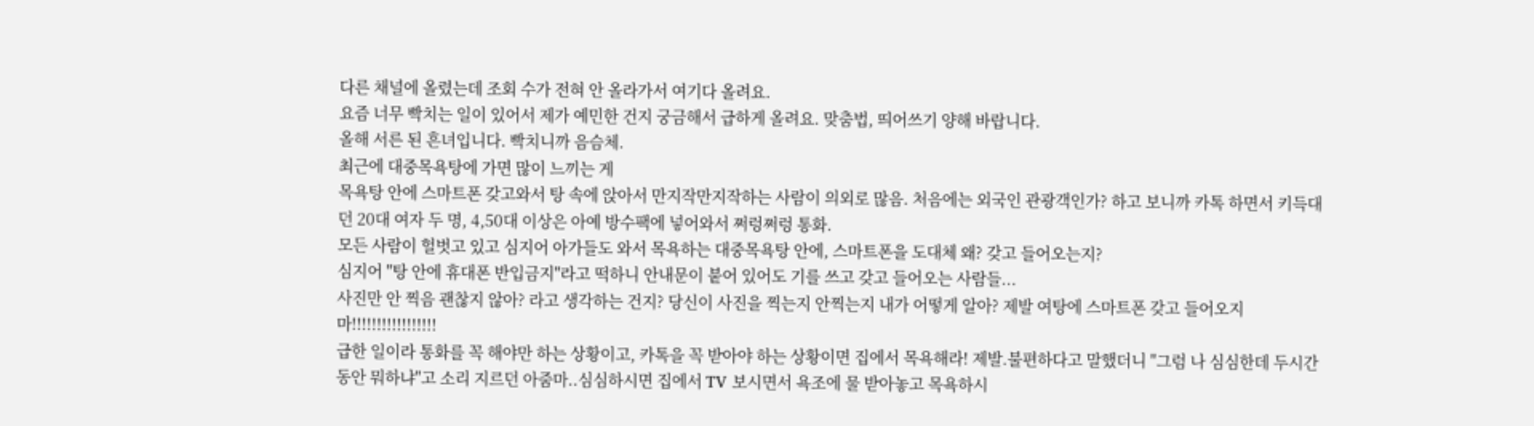다른 채널에 올렸는데 조회 수가 전혀 안 올라가서 여기다 올려요.
요즘 너무 빡치는 일이 있어서 제가 예민한 건지 궁금해서 급하게 올려요. 맞춤법, 띄어쓰기 양해 바랍니다.
올해 서른 된 흔녀입니다. 빡치니까 음슴체.
최근에 대중목욕탕에 가면 많이 느끼는 게
목욕탕 안에 스마트폰 갖고와서 탕 속에 앉아서 만지작만지작하는 사람이 의외로 많음. 처음에는 외국인 관광객인가? 하고 보니까 카톡 하면서 키득대던 20대 여자 두 명, 4,50대 이상은 아예 방수팩에 넣어와서 쩌렁쩌렁 통화.
모든 사람이 헐벗고 있고 심지어 아가들도 와서 목욕하는 대중목욕탕 안에, 스마트폰을 도대체 왜? 갖고 들어오는지?
심지어 ''탕 안에 휴대폰 반입금지''라고 떡하니 안내문이 붙어 있어도 기를 쓰고 갖고 들어오는 사람들...
사진만 안 찍음 괜찮지 않아? 라고 생각하는 건지? 당신이 사진을 찍는지 안찍는지 내가 어떻게 알아? 제발 여탕에 스마트폰 갖고 들어오지 마!!!!!!!!!!!!!!!!!
급한 일이라 통화를 꼭 해야만 하는 상황이고, 카톡을 꼭 받아야 하는 상황이면 집에서 목욕해라! 제발.불편하다고 말했더니 ''그럼 나 심심한데 두시간 동안 뭐하냐''고 소리 지르던 아줌마..심심하시면 집에서 TV 보시면서 욕조에 물 받아놓고 목욕하시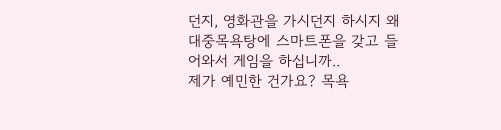던지, 영화관을 가시던지 하시지 왜 대중목욕탕에 스마트폰을 갖고 들어와서 게임을 하십니까..
제가 예민한 건가요? 목욕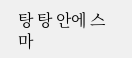탕 탕 안에 스마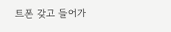트폰 갖고 들어가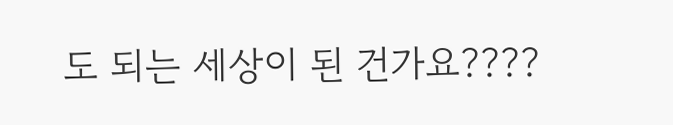도 되는 세상이 된 건가요????